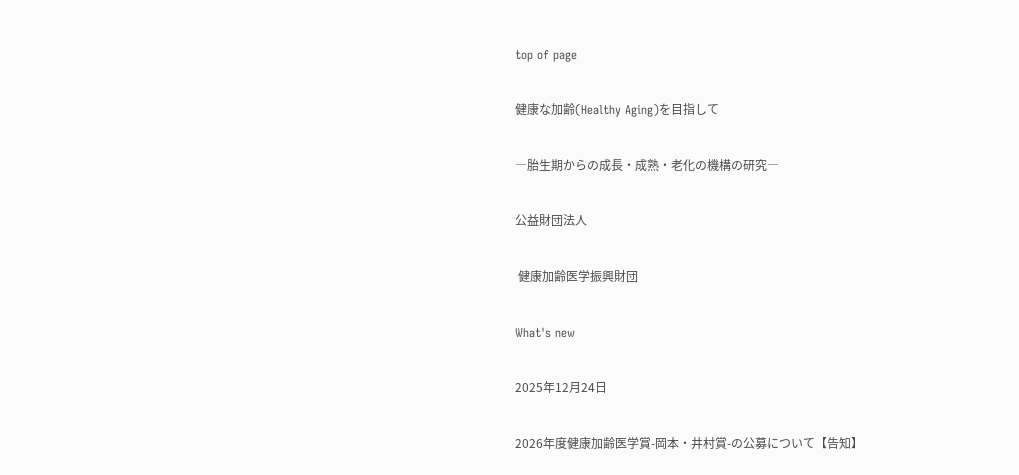top of page

健康な加齢(Healthy Aging)を目指して

―胎生期からの成長・成熟・老化の機構の研究―

公益財団法人

 健康加齢医学振興財団

What's new

2025年12月24日

2026年度健康加齢医学賞-岡本・井村賞-の公募について【告知】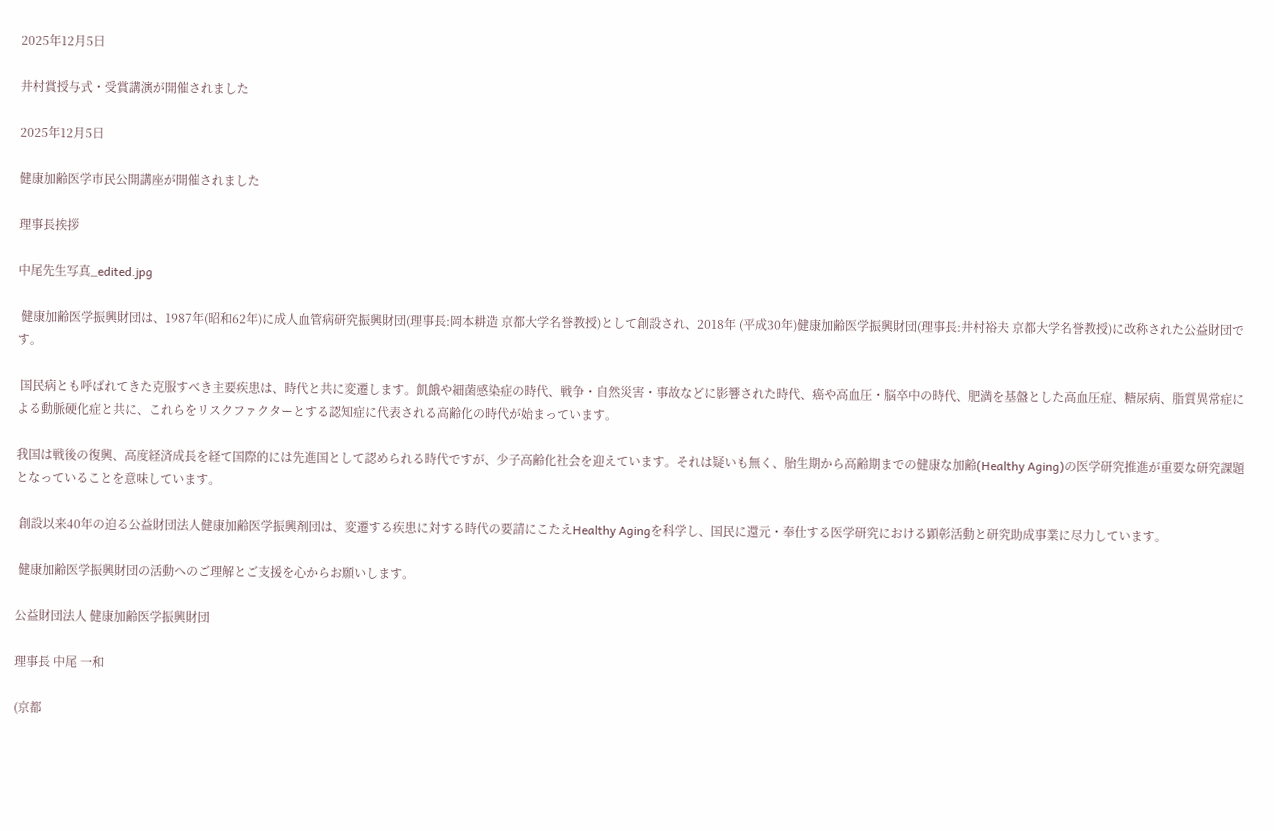2025年12月5日

井村賞授与式・受賞講演が開催されました

2025年12月5日

健康加齢医学市民公開講座が開催されました

理事長挨拶

中尾先生写真_edited.jpg

 健康加齢医学振興財団は、1987年(昭和62年)に成人血管病研究振興財団(理事長:岡本耕造 京都大学名誉教授)として創設され、2018年 (平成30年)健康加齢医学振興財団(理事長:井村裕夫 京都大学名誉教授)に改称された公益財団です。

 国民病とも呼ばれてきた克服すべき主要疾患は、時代と共に変遷します。飢餓や細菌感染症の時代、戦争・自然災害・事故などに影響された時代、癌や高血圧・脳卒中の時代、肥満を基盤とした高血圧症、糖尿病、脂質異常症による動脈硬化症と共に、これらをリスクファクターとする認知症に代表される高齢化の時代が始まっています。

我国は戦後の復興、高度経済成長を経て国際的には先進国として認められる時代ですが、少子高齢化社会を迎えています。それは疑いも無く、胎生期から高齢期までの健康な加齢(Healthy Aging)の医学研究推進が重要な研究課題となっていることを意味しています。

 創設以来40年の迫る公益財団法人健康加齢医学振興剤団は、変遷する疾患に対する時代の要請にこたえHealthy Agingを科学し、国民に還元・奉仕する医学研究における顕彰活動と研究助成事業に尽力しています。

 健康加齢医学振興財団の活動へのご理解とご支援を心からお願いします。

公益財団法人 健康加齢医学振興財団

理事長 中尾 一和

(京都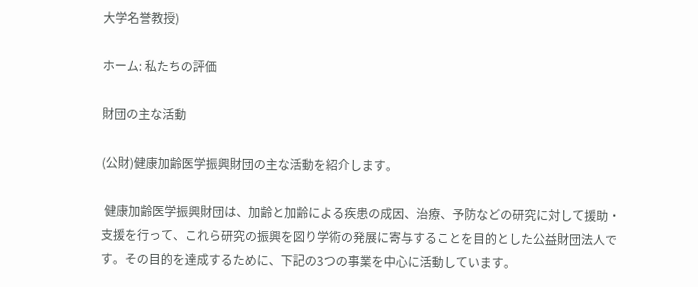大学名誉教授)

ホーム: 私たちの評価

財団の主な活動

(公財)健康加齢医学振興財団の主な活動を紹介します。

 健康加齢医学振興財団は、加齢と加齢による疾患の成因、治療、予防などの研究に対して援助・支援を行って、これら研究の振興を図り学術の発展に寄与することを目的とした公益財団法人です。その目的を達成するために、下記の3つの事業を中心に活動しています。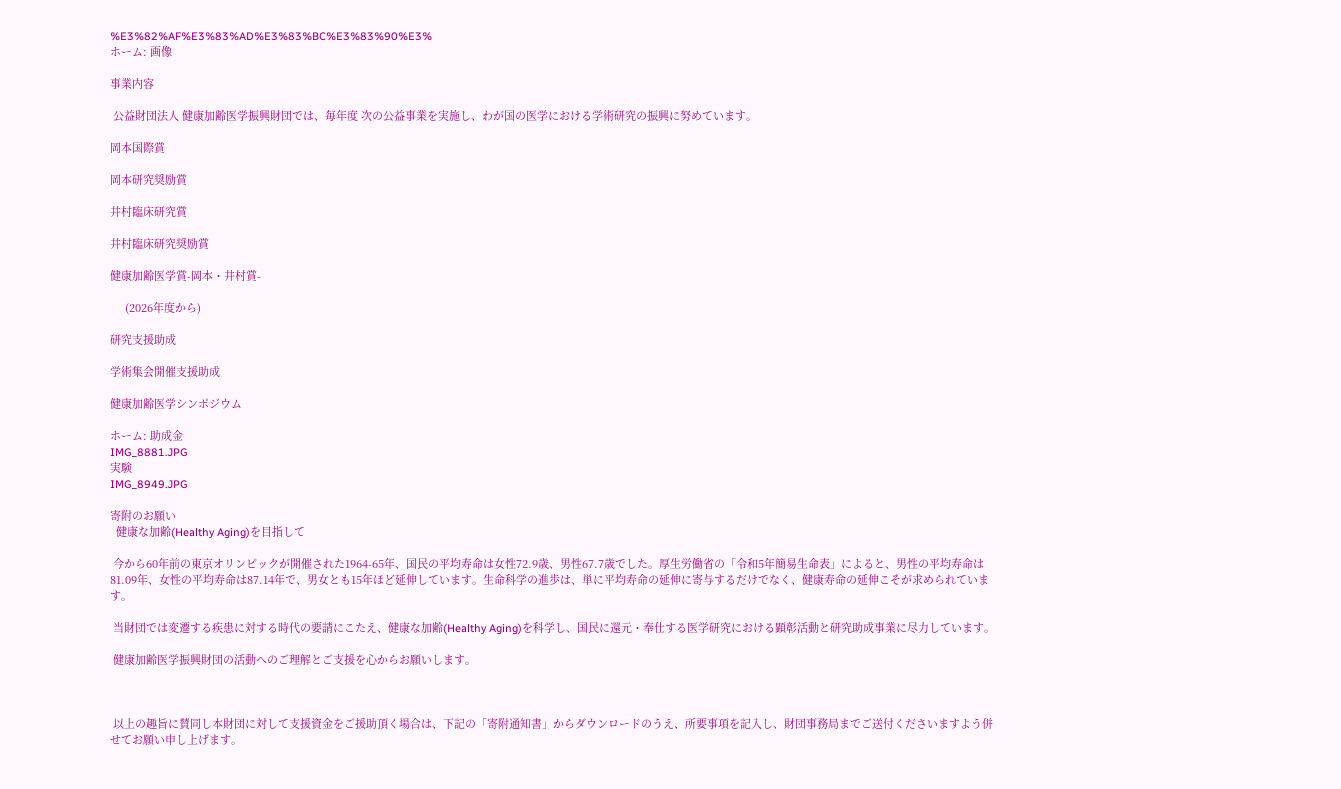%E3%82%AF%E3%83%AD%E3%83%BC%E3%83%90%E3%
ホーム: 画像

事業内容

 公益財団法人 健康加齢医学振興財団では、毎年度 次の公益事業を実施し、わが国の医学における学術研究の振興に努めています。

岡本国際賞

岡本研究奨励賞

井村臨床研究賞

井村臨床研究奨励賞

健康加齢医学賞-岡本・井村賞-

     (2026年度から)

研究支援助成

学術集会開催支援助成

健康加齢医学シンポジウム

ホーム: 助成金
IMG_8881.JPG
実験
IMG_8949.JPG

寄附のお願い
  健康な加齢(Healthy Aging)を目指して

 今から60年前の東京オリンピックが開催された1964-65年、国民の平均寿命は女性72.9歳、男性67.7歳でした。厚生労働省の「令和5年簡易生命表」によると、男性の平均寿命は81.09年、女性の平均寿命は87.14年で、男女とも15年ほど延伸しています。生命科学の進歩は、単に平均寿命の延伸に寄与するだけでなく、健康寿命の延伸こそが求められています。

 当財団では変遷する疾患に対する時代の要請にこたえ、健康な加齢(Healthy Aging)を科学し、国民に還元・奉仕する医学研究における顕彰活動と研究助成事業に尽力しています。

 健康加齢医学振興財団の活動へのご理解とご支援を心からお願いします。



 以上の趣旨に賛同し本財団に対して支援資金をご援助頂く場合は、下記の「寄附通知書」からダウンロードのうえ、所要事項を記入し、財団事務局までご送付くださいますよう併せてお願い申し上げます。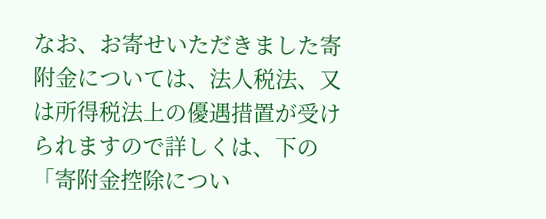なお、お寄せいただきました寄附金については、法人税法、又は所得税法上の優遇措置が受けられますので詳しくは、下の「寄附金控除につい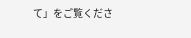て」をご覧くださ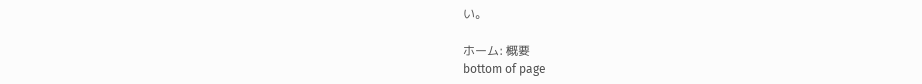い。

ホーム: 概要
bottom of page